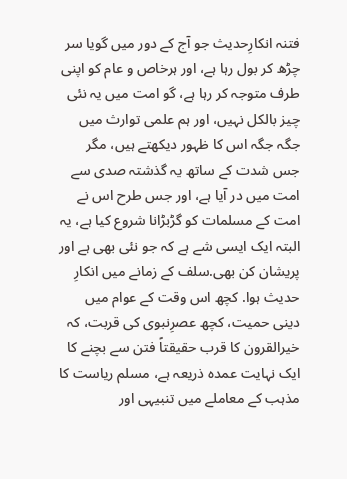فتنہ انکارِحدیث جو آج کے دور میں گویا سر چڑھ کر بول رہا ہے، اور ہرخاص و عام کو اپنی طرف متوجہ کر رہا ہے، گو امت میں یہ نئی چیز بالکل نہیں، اور ہم علمی توارث میں جگہ جگہ اس کا ظہور دیکھتے ہیں، مگر جس شدت کے ساتھ یہ گذشتہ صدی سے امت میں در آیا ہے، اور جس طرح اس نے امت کے مسلمات کو گڑبڑانا شروع کیا ہے، یہ البتہ ایک ایسی شے ہے کہ جو نئی بھی ہے اور پریشان کن بھی.سلف کے زمانے میں انکارِ حدیث ہوا. کچھ اس وقت کے عوام میں دینی حمیت، کچھ عصرِنبوی کی قربت، کہ خیرالقرون کا قرب حقیقتاً فتن سے بچنے کا ایک نہایت عمدہ ذریعہ ہے، مسلم ریاست کا مذہب کے معاملے میں تنبیہی اور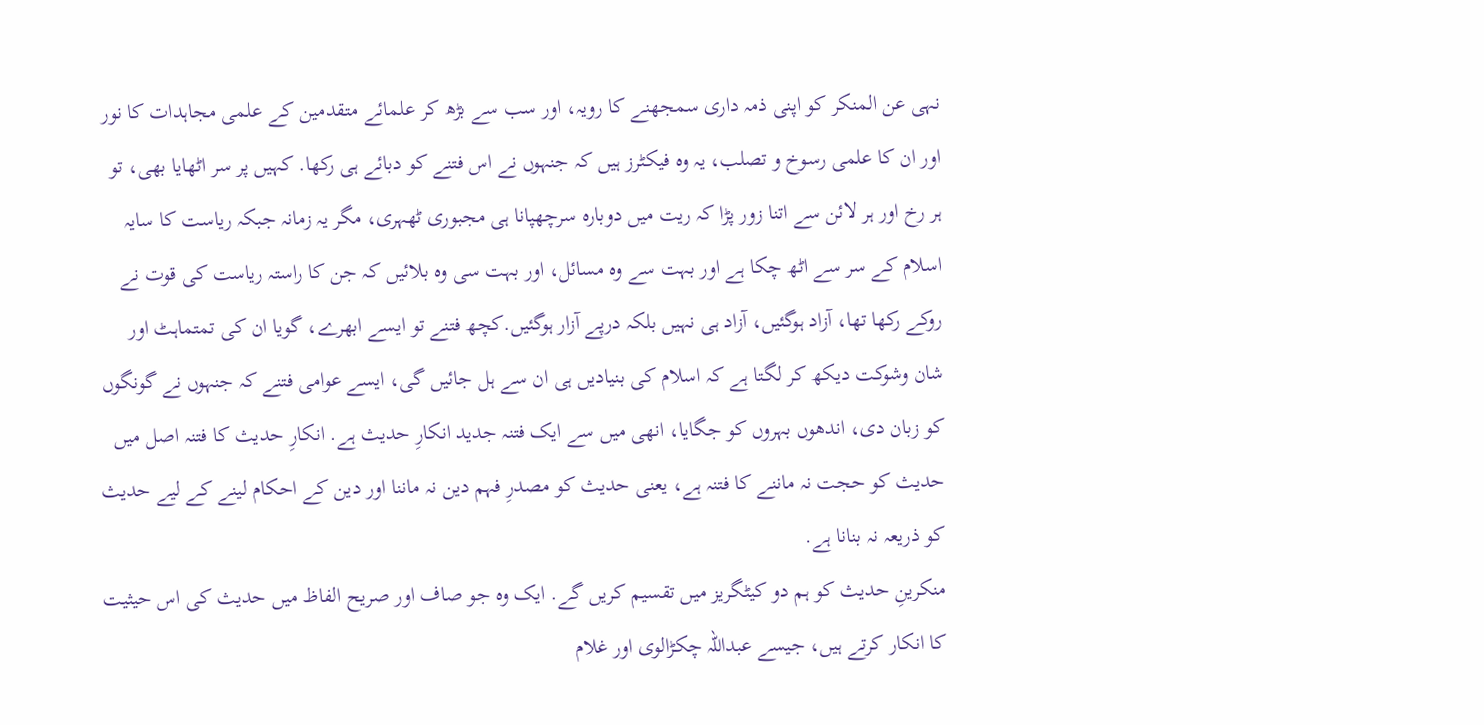نہی عن المنکر کو اپنی ذمہ داری سمجھنے کا رویہ، اور سب سے بڑھ کر علمائے متقدمین کے علمی مجاہدات کا نور اور ان کا علمی رسوخ و تصلب، یہ وہ فیکٹرز ہیں کہ جنہوں نے اس فتنے کو دبائے ہی رکھا. کہیں پر سر اٹھایا بھی، تو ہر رخ اور ہر لائن سے اتنا زور پڑا کہ ریت میں دوبارہ سرچھپانا ہی مجبوری ٹھہری، مگر یہ زمانہ جبکہ ریاست کا سایہ اسلام کے سر سے اٹھ چکا ہے اور بہت سے وہ مسائل، اور بہت سی وہ بلائیں کہ جن کا راستہ ریاست کی قوت نے روکے رکھا تھا، آزاد ہوگئیں، آزاد ہی نہیں بلکہ درپے آزار ہوگئیں.کچھ فتنے تو ایسے ابھرے، گویا ان کی تمتماہٹ اور شان وشوکت دیکھ کر لگتا ہے کہ اسلام کی بنیادیں ہی ان سے ہل جائیں گی، ایسے عوامی فتنے کہ جنہوں نے گونگوں کو زبان دی، اندھوں بہروں کو جگایا، انھی میں سے ایک فتنہ جدید انکارِ حدیث ہے. انکارِ حدیث کا فتنہ اصل میں حدیث کو حجت نہ ماننے کا فتنہ ہے، یعنی حدیث کو مصدرِ فہم دین نہ ماننا اور دین کے احکام لینے کے لیے حدیث کو ذریعہ نہ بنانا ہے.
منکرینِ حدیث کو ہم دو کیٹگریز میں تقسیم کریں گے. ایک وہ جو صاف اور صریح الفاظ میں حدیث کی اس حیثیت کا انکار کرتے ہیں، جیسے عبداللہ چکڑالوی اور غلام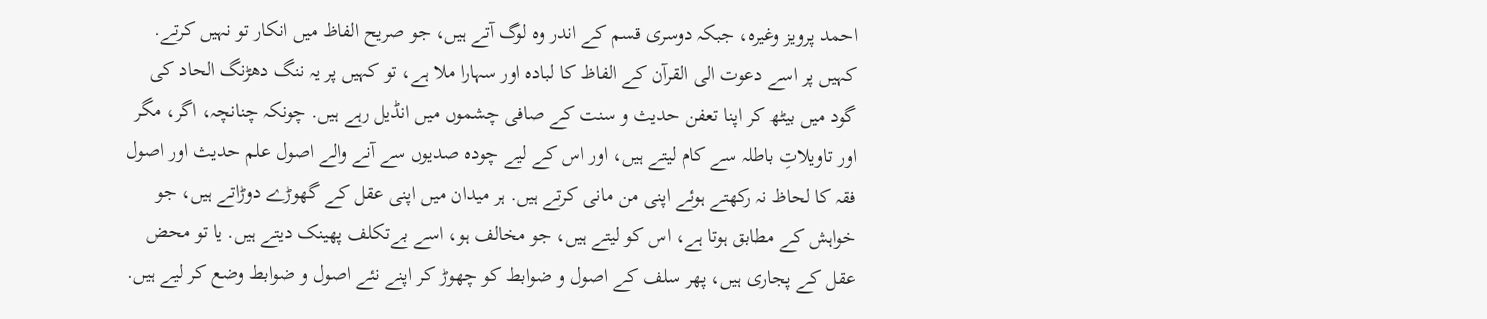احمد پرویز وغیرہ، جبکہ دوسری قسم کے اندر وہ لوگ آتے ہیں، جو صریح الفاظ میں انکار تو نہیں کرتے. کہیں پر اسے دعوت الی القرآن کے الفاظ کا لبادہ اور سہارا ملا ہے، تو کہیں پر یہ ننگ دھڑنگ الحاد کی گود میں بیٹھ کر اپنا تعفن حدیث و سنت کے صافی چشموں میں انڈیل رہے ہیں. چونکہ چنانچہ، اگر، مگر اور تاویلاتِ باطلہ سے کام لیتے ہیں، اور اس کے لیے چودہ صدیوں سے آنے والے اصول علم حدیث اور اصول فقہ کا لحاظ نہ رکھتے ہوئے اپنی من مانی کرتے ہیں. ہر میدان میں اپنی عقل کے گھوڑے دوڑاتے ہیں، جو خواہش کے مطابق ہوتا ہے، اس کو لیتے ہیں، جو مخالف ہو، اسے بےتکلف پھینک دیتے ہیں. یا تو محض عقل کے پجاری ہیں، پھر سلف کے اصول و ضوابط کو چھوڑ کر اپنے نئے اصول و ضوابط وضع کر لیے ہیں.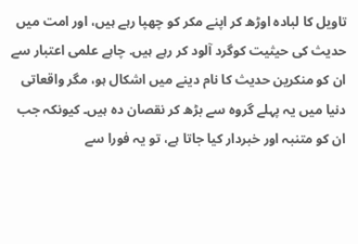تاویل کا لبادہ اوڑھ کر اپنے مکر کو چھپا رہے ہیں، اور امت میں حدیث کی حیثیت کوگرد آلود کر رہے ہیں. چاہے علمی اعتبار سے ان کو منکرین حدیث کا نام دینے میں اشکال ہو، مگر واقعاتی دنیا میں یہ پہلے گروہ سے بڑھ کر نقصان دہ ہیں۔ کیونکہ جب ان کو متنبہ اور خبردار کیا جاتا ہے، تو یہ فورا سے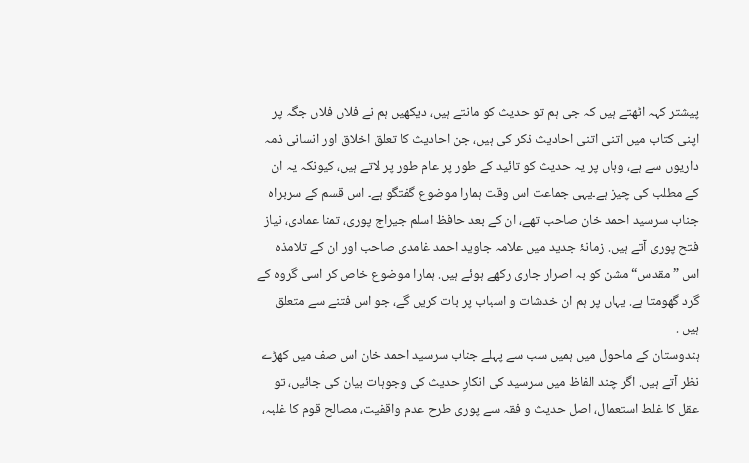پیشتر کہہ اٹھتے ہیں کہ جی ہم تو حدیث کو مانتے ہیں، دیکھیں ہم نے فلاں فلاں جگہ پر اپنی کتاب میں اتنی اتنی احادیث ذکر کی ہیں، جن احادیث کا تعلق اخلاق اور انسانی ذمہ داریوں سے ہے، وہاں پر یہ حدیث کو تائید کے طور پر عام طور پر لاتے ہیں، کیونکہ یہ ان کے مطلب کی چیز ہے۔یہی جماعت اس وقت ہمارا موضوع گفتگو ہے۔ اس قسم کے سربراہ جناب سرسید احمد خان صاحب تھے، ان کے بعد حافظ اسلم جیراج پوری، تمنا عمادی، نیاز فتح پوری آتے ہیں. زمانۂ جدید میں علامہ جاوید احمد غامدی صاحب اور ان کے تلامذہ اس ”مقدس“ مشن کو بہ اصرار جاری رکھے ہوئے ہیں. ہمارا موضوع خاص کر اسی گروہ کے گرد گھومتا ہے. یہاں پر ہم ان خدشات و اسباب پر بات کریں گے، جو اس فتنے سے متعلق ہیں .
ہندوستان کے ماحول میں ہمیں سب سے پہلے جناب سرسید احمد خان اس صف میں کھڑے نظر آتے ہیں. اگر چند الفاظ میں سرسید کی انکارِ حدیث کی وجوہات بیان کی جائیں، تو عقل کا غلط استعمال، اصل حدیث و فقہ سے پوری طرح عدم واقفیت، مصالح قوم کا غلبہ،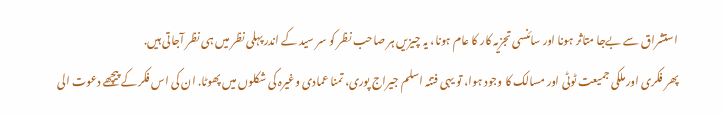استشراق سے بےجا متاثر ہونا اور سائنسی تجزیہ کار کا عام ہونا، یہ چیزیں ہر صاحب نظر کو سر سید کے اندر پہلی نظر میں ہی نظر آجاتی ہیں.
پھر فکری اور ملکی جمیعت ٹوٹی اور مسالک کا وجود ہوا، تو یہی فتنہ اسلم جیراج پوری، تمنا عمادی وغیرہ کی شکلوں میں پھوٹا. ان کی اس فکر کے پیچھے دعوت الی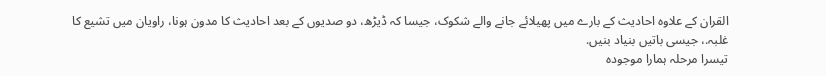القران کے علاوہ احادیث کے بارے میں پھیلائے جانے والے شکوک، جیسا کہ ڈیڑھ، دو صدیوں کے بعد احادیث کا مدون ہونا، راویان میں تشیع کا غلبہ.، جیسی باتیں بنیاد بنیں.
تیسرا مرحلہ ہمارا موجودہ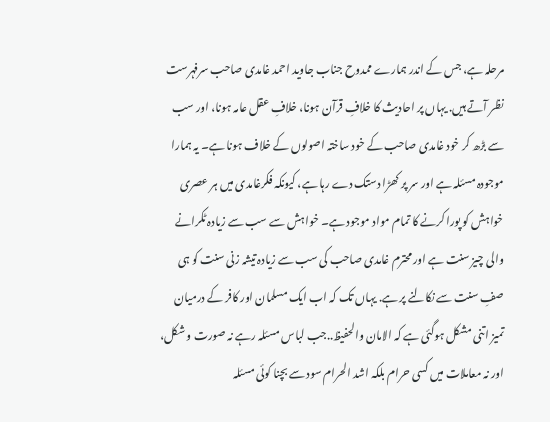مرحلہ ہے، جس کے اندر ہمارے ممدوح جناب جاوید احمد غامدی صاحب سرفہرست نظر آتے ہیں. یہاں پر احادیث کا خلافِ قرآن ہونا، خلافِ عقل عامہ ہونا، اور سب سے بڑھ کر خود غامدی صاحب کے خود ساختہ اصولوں کے خلاف ہونا ہے۔ یہ ہمارا موجودہ مسئلہ ہے اور سر پر کھڑا دستک دے رہا ہے، کیونکہ فکرغامدی میں ہر عصری خواہش کو پورا کرنے کا تمام مواد موجود ہے۔ خواہش سے سب سے زیادہ ٹکرانے والی چیز سنت ہے اور محترم غامدی صاحب کی سب سے زیادہ تیشہ زنی سنت کو ہی صفِ سنت سے نکالنے پر ہے. یہاں تک کہ اب ایک مسلمان اور کافر کے درمیان تمیز اتنی مشکل ہوگئی ہے کہ الامان والحفیظ..جب لباس مسئلہ رہے نہ صورت و شکل، اور نہ معاملات میں کسی حرام بلکہ اشد الحرام سود سے بچنا کوئی مسئلہ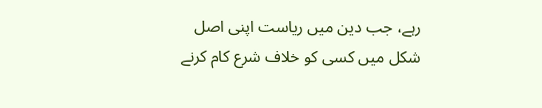رہے، جب دین میں ریاست اپنی اصل شکل میں کسی کو خلاف شرع کام کرنے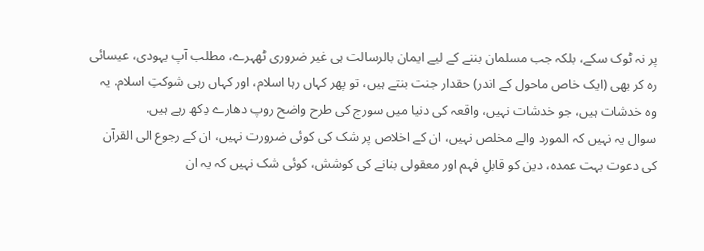پر نہ ٹوک سکے، بلکہ جب مسلمان بننے کے لیے ایمان بالرسالت ہی غیر ضروری ٹھہرے، مطلب آپ یہودی، عیسائی رہ کر بھی (ایک خاص ماحول کے اندر) حقدار جنت بنتے ہیں، تو پھر کہاں رہا اسلام، اور کہاں رہی شوکتِ اسلام. یہ وہ خدشات ہیں، جو خدشات نہیں، واقعہ کی دنیا میں سورج کی طرح واضح روپ دھارے دِکھ رہے ہیں.
سوال یہ نہیں کہ المورد والے مخلص نہیں، ان کے اخلاص پر شک کی کوئی ضرورت نہیں، ان کے رجوع الی القرآن کی دعوت بہت عمدہ، دین کو قابلِ فہم اور معقولی بنانے کی کوشش، کوئی شک نہیں کہ یہ ان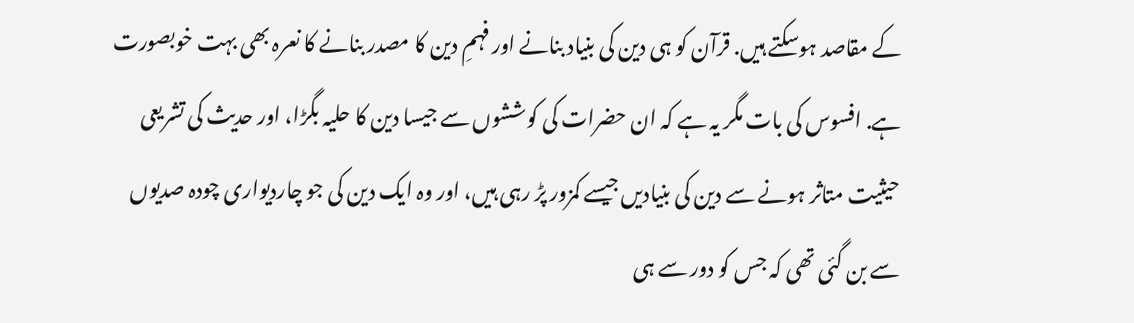کے مقاصد ہوسکتے ہیں. قرآن کو ہی دین کی بنیاد بنانے اور فہمِ دین کا مصدر بنانے کا نعرہ بھی بہت خوبصورت ہے. افسوس کی بات مگر یہ ہے کہ ان حضرات کی کوششوں سے جیسا دین کا حلیہ بگڑا، اور حدیث کی تشریعی حیثیت متاثر ہونے سے دین کی بنیادیں جیسے کمزور پڑ رہی ہیں، اور وہ ایک دین کی جو چاردیواری چودہ صدیوں سے بن گئی تھی کہ جس کو دور سے ہی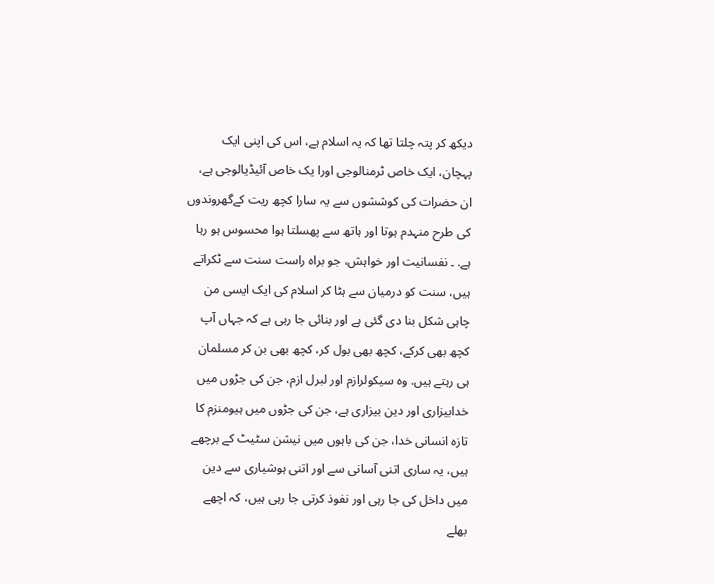دیکھ کر پتہ چلتا تھا کہ یہ اسلام ہے، اس کی اپنی ایک پہچان، ایک خاص ٹرمنالوجی اورا یک خاص آئیڈیالوجی ہے، ان حضرات کی کوششوں سے یہ سارا کچھ ریت کےگھروندوں کی طرح منہدم ہوتا اور ہاتھ سے پھسلتا ہوا محسوس ہو رہا ہے. ۔ نفسانیت اور خواہش، جو براہ راست سنت سے ٹکراتے ہیں، سنت کو درمیان سے ہٹا کر اسلام کی ایک ایسی من چاہی شکل بنا دی گئی ہے اور بنائی جا رہی ہے کہ جہاں آپ کچھ بھی کرکے، کچھ بھی بول کر، کچھ بھی بن کر مسلمان ہی رہتے ہیں. وہ سیکولرازم اور لبرل ازم، جن کی جڑوں میں خدابیزاری اور دین بیزاری ہے، جن کی جڑوں میں ہیومنزم کا تازہ انسانی خدا، جن کی باہوں میں نیشن سٹیٹ کے برچھے ہیں، یہ ساری اتنی آسانی سے اور اتنی ہوشیاری سے دین میں داخل کی جا رہی اور نفوذ کرتی جا رہی ہیں، کہ اچھے بھلے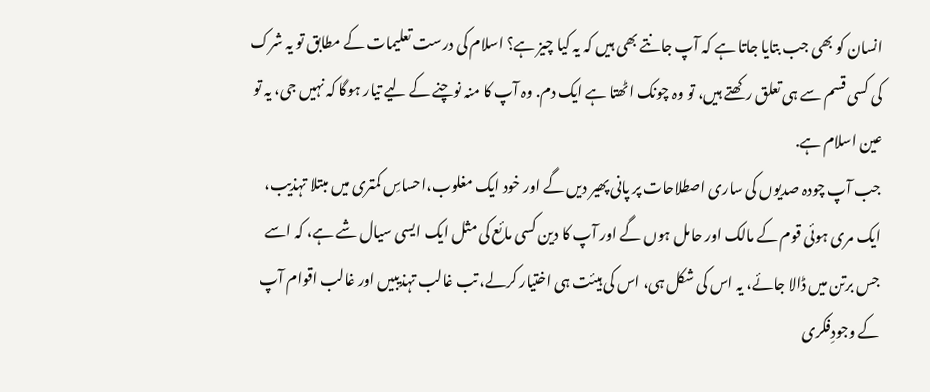انسان کو بھی جب بتایا جاتا ہے کہ آپ جانتے بھی ہیں کہ یہ کیا چیز ہے؟ اسلام کی درست تعلیمات کے مطابق تو یہ شرک کی کسی قسم سے ہی تعلق رکھتے ہیں، تو وہ چونک اٹھتا ہے ایک دم. وہ آپ کا منہ نوچنے کے لیے تیار ہوگا کہ نہیں جی، یہ تو عین اسلام ہے.
جب آپ چودہ صدیوں کی ساری اصطلاحات پر پانی پھیر دیں گے اور خود ایک مغلوب،احساسِ کمتری میں مبتلا تہذیب، ایک مری ہوئی قوم کے مالک اور حامل ہوں گے اور آپ کا دین کسی مائع کی مثل ایک ایسی سیال شے ہے، کہ اسے جس برتن میں ڈالا جائے، یہ اس کی شکل ہی، اس کی ہیئت ہی اختیار کرلے، تب غالب تہذیبیں اور غالب اقوام آپ کے وجودِفکری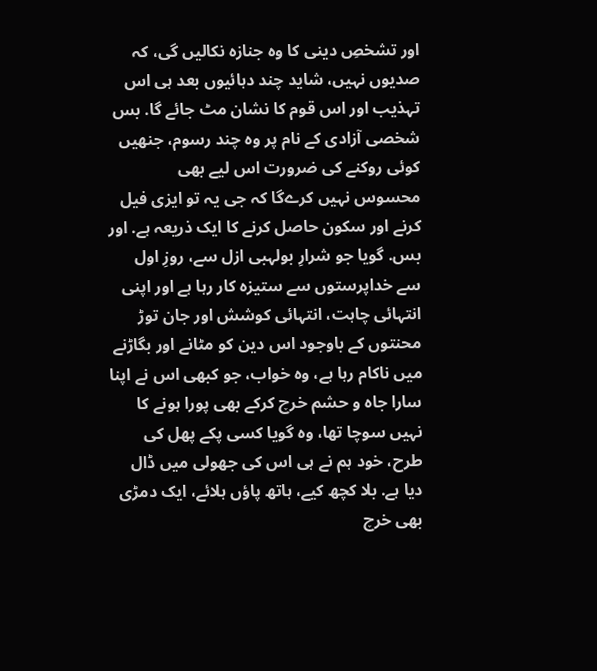اور تشخصِ دینی کا وہ جنازہ نکالیں گی، کہ صدیوں نہیں، شاید چند دہائیوں بعد ہی اس تہذیب اور اس قوم کا نشان مٹ جائے گا. بس شخصی آزادی کے نام پر وہ چند رسوم، جنھیں کوئی روکنے کی ضرورت اس لیے بھی محسوس نہیں کرےگا کہ جی یہ تو ایزی فیل کرنے اور سکون حاصل کرنے کا ایک ذریعہ ہے. اور بس. گویا جو شرارِ بولہبی ازل سے، روزِ اول سے خداپرستوں سے ستیزہ کار رہا ہے اور اپنی انتہائی چاہت، انتہائی کوشش اور جان توڑ محنتوں کے باوجود اس دین کو مٹانے اور بگاڑنے میں ناکام رہا ہے، وہ خواب، جو کبھی اس نے اپنا سارا جاہ و حشم خرچ کرکے بھی پورا ہونے کا نہیں سوچا تھا، وہ گویا کسی پکے پھل کی طرح، خود ہم نے ہی اس کی جھولی میں ڈال دیا ہے. بلا کچھ کیے، ہاتھ پاؤں ہلائے، ایک دمڑی بھی خرچ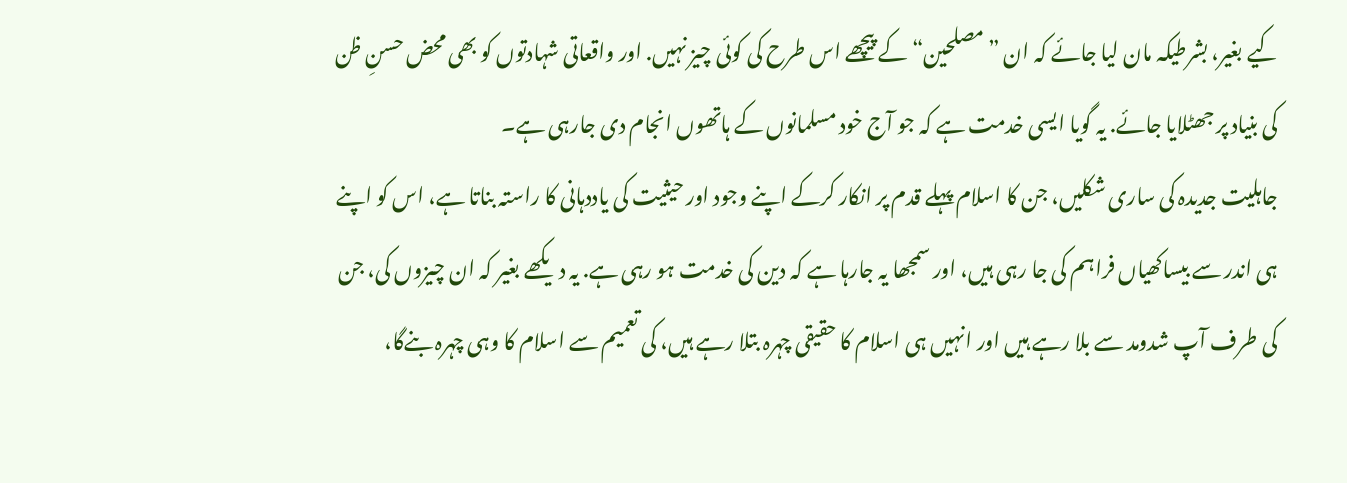کیے بغیر، بشرطیکہ مان لیا جائے کہ ان ”مصلحین“ کے پیچھے اس طرح کی کوئی چیز نہیں. اور واقعاتی شہادتوں کو بھی محض حسنِ ظن کی بنیاد پر جھٹلایا جائے. یہ گویا ایسی خدمت ہے کہ جو آج خود مسلمانوں کے ہاتھوں انجام دی جارہی ہے۔
جاہلیت جدیدہ کی ساری شکلیں، جن کا اسلام پہلے قدم پر انکار کرکے اپنے وجود اور حیثیت کی یاددہانی کا راستہ بناتا ہے، اس کو اپنے ہی اندر سے بیساکھیاں فراہم کی جا رہی ہیں، اور سمجھا یہ جارہا ہے کہ دین کی خدمت ہو رہی ہے. یہ دیکھے بغیر کہ ان چیزوں کی، جن کی طرف آپ شدومد سے بلا رہے ہیں اور انہیں ہی اسلام کا حقیقی چہرہ بتلا رہے ہیں، کی تعمیم سے اسلام کا وہی چہرہ بنےگا،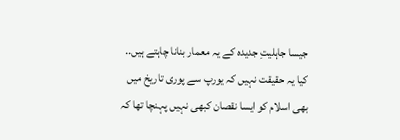جیسا جاہلیتِ جدیدہ کے یہ معمار بنانا چاہتے ہیں.. کیا یہ حقیقت نہیں کہ یورپ سے پوری تاریخ میں بھی اسلام کو ایسا نقصان کبھی نہیں پہنچا تھا کہ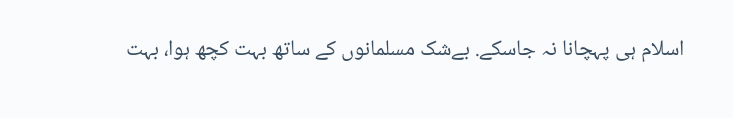اسلام ہی پہچانا نہ جاسکے. بےشک مسلمانوں کے ساتھ بہت کچھ ہوا، بہت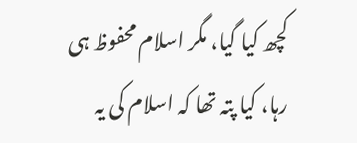کچھ کیا گیا، مگر اسلام محفوظ ہی رہا، کیا پتہ تھا کہ اسلام کی یہ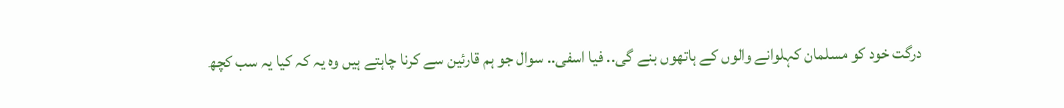درگت خود کو مسلمان کہلوانے والوں کے ہاتھوں بنے گی.. فیا اسفی.. سوال جو ہم قارئین سے کرنا چاہتے ہیں وہ یہ کہ کیا یہ سب کچھ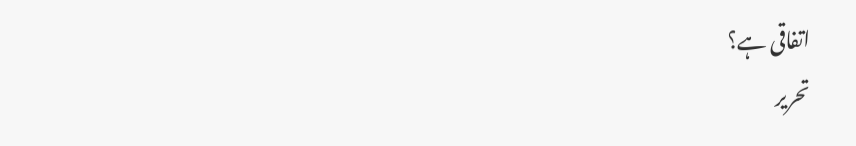اتفاقی ہے؟
تحریر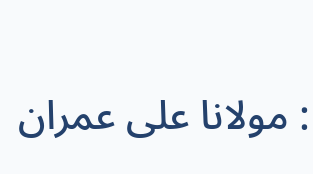: مولانا علی عمران